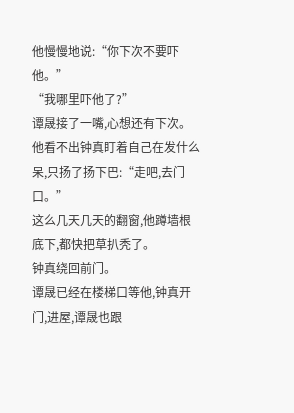他慢慢地说:“你下次不要吓他。”
“我哪里吓他了?”
谭晟接了一嘴,心想还有下次。
他看不出钟真盯着自己在发什么呆,只扬了扬下巴:“走吧,去门口。”
这么几天几天的翻窗,他蹲墙根底下,都快把草扒秃了。
钟真绕回前门。
谭晟已经在楼梯口等他,钟真开门,进屋,谭晟也跟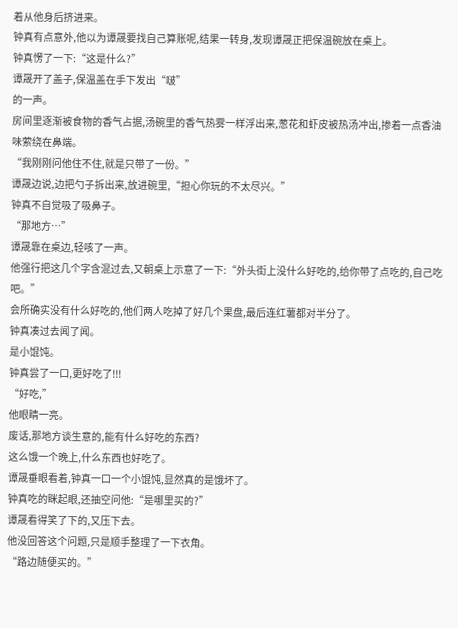着从他身后挤进来。
钟真有点意外,他以为谭晟要找自己算账呢,结果一转身,发现谭晟正把保温碗放在桌上。
钟真愣了一下:“这是什么?”
谭晟开了盖子,保温盖在手下发出“啵”
的一声。
房间里逐渐被食物的香气占据,汤碗里的香气热雾一样浮出来,葱花和虾皮被热汤冲出,掺着一点香油味萦绕在鼻端。
“我刚刚问他住不住,就是只带了一份。”
谭晟边说,边把勺子拆出来,放进碗里,“担心你玩的不太尽兴。”
钟真不自觉吸了吸鼻子。
“那地方…”
谭晟靠在桌边,轻咳了一声。
他强行把这几个字含混过去,又朝桌上示意了一下:“外头街上没什么好吃的,给你带了点吃的,自己吃吧。”
会所确实没有什么好吃的,他们两人吃掉了好几个果盘,最后连红薯都对半分了。
钟真凑过去闻了闻。
是小馄饨。
钟真尝了一口,更好吃了!!!
“好吃,”
他眼睛一亮。
废话,那地方谈生意的,能有什么好吃的东西?
这么饿一个晚上,什么东西也好吃了。
谭晟垂眼看着,钟真一口一个小馄饨,显然真的是饿坏了。
钟真吃的眯起眼,还抽空问他:“是哪里买的?”
谭晟看得笑了下的,又压下去。
他没回答这个问题,只是顺手整理了一下衣角。
“路边随便买的。”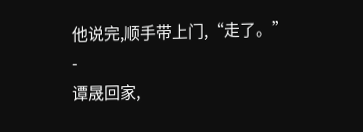他说完,顺手带上门,“走了。”
-
谭晟回家,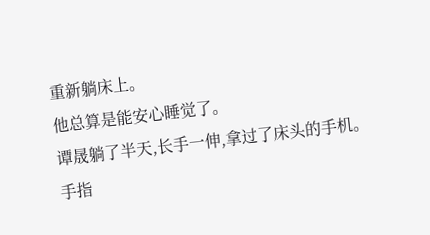重新躺床上。
他总算是能安心睡觉了。
谭晟躺了半天,长手一伸,拿过了床头的手机。
手指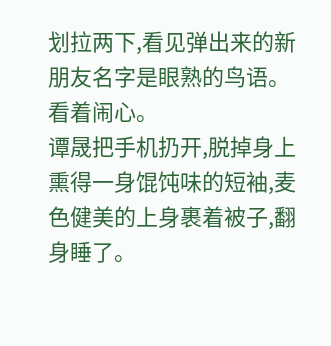划拉两下,看见弹出来的新朋友名字是眼熟的鸟语。
看着闹心。
谭晟把手机扔开,脱掉身上熏得一身馄饨味的短袖,麦色健美的上身裹着被子,翻身睡了。